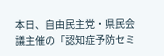本日、自由民主党・県民会議主催の「認知症予防セミ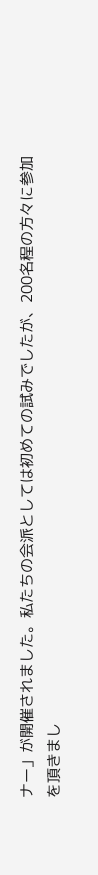ナー」が開催されました。私たちの会派としては初めての試みでしたが、200名程の方々に参加を頂きまし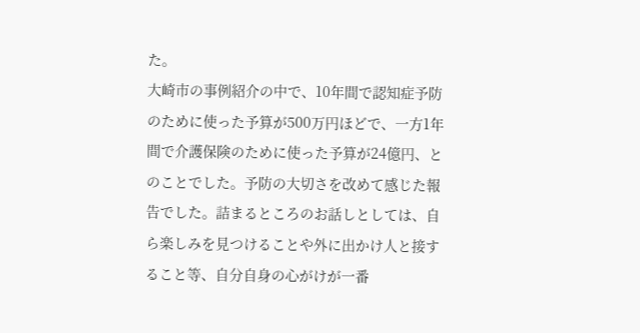た。
大崎市の事例紹介の中で、10年間で認知症予防のために使った予算が500万円ほどで、一方1年間で介護保険のために使った予算が24億円、とのことでした。予防の大切さを改めて感じた報告でした。詰まるところのお話しとしては、自ら楽しみを見つけることや外に出かけ人と接すること等、自分自身の心がけが一番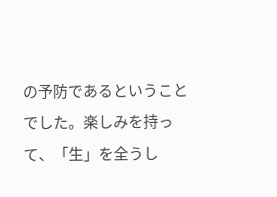の予防であるということでした。楽しみを持って、「生」を全うし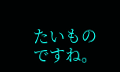たいものですね。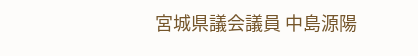宮城県議会議員 中島源陽